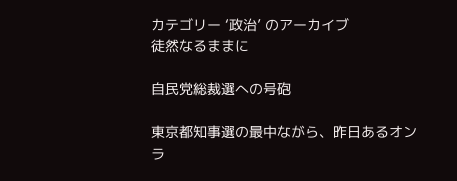カテゴリー ‘政治’ のアーカイブ
徒然なるままに

自民党総裁選への号砲

東京都知事選の最中ながら、昨日あるオンラ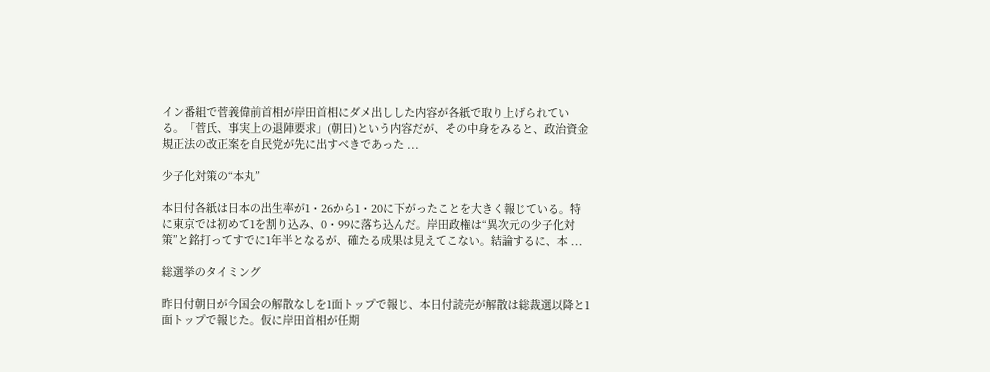イン番組で菅義偉前首相が岸田首相にダメ出しした内容が各紙で取り上げられている。「菅氏、事実上の退陣要求」(朝日)という内容だが、その中身をみると、政治資金規正法の改正案を自民党が先に出すべきであった ...

少子化対策の“本丸”

本日付各紙は日本の出生率が1・26から1・20に下がったことを大きく報じている。特に東京では初めて1を割り込み、0・99に落ち込んだ。岸田政権は“異次元の少子化対策”と銘打ってすでに1年半となるが、確たる成果は見えてこない。結論するに、本 ...

総選挙のタイミング

昨日付朝日が今国会の解散なしを1面トップで報じ、本日付読売が解散は総裁選以降と1面トップで報じた。仮に岸田首相が任期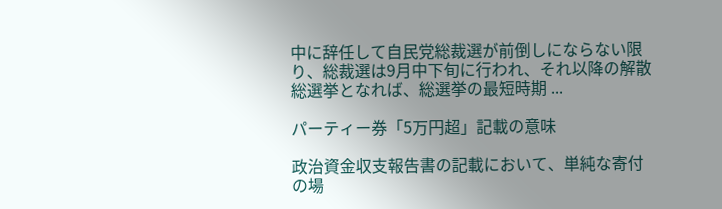中に辞任して自民党総裁選が前倒しにならない限り、総裁選は9月中下旬に行われ、それ以降の解散総選挙となれば、総選挙の最短時期 ...

パーティー券「5万円超」記載の意味

政治資金収支報告書の記載において、単純な寄付の場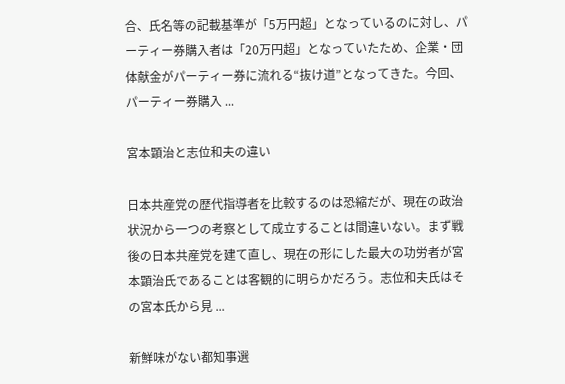合、氏名等の記載基準が「5万円超」となっているのに対し、パーティー券購入者は「20万円超」となっていたため、企業・団体献金がパーティー券に流れる“抜け道”となってきた。今回、パーティー券購入 ...

宮本顕治と志位和夫の違い

日本共産党の歴代指導者を比較するのは恐縮だが、現在の政治状況から一つの考察として成立することは間違いない。まず戦後の日本共産党を建て直し、現在の形にした最大の功労者が宮本顕治氏であることは客観的に明らかだろう。志位和夫氏はその宮本氏から見 ...

新鮮味がない都知事選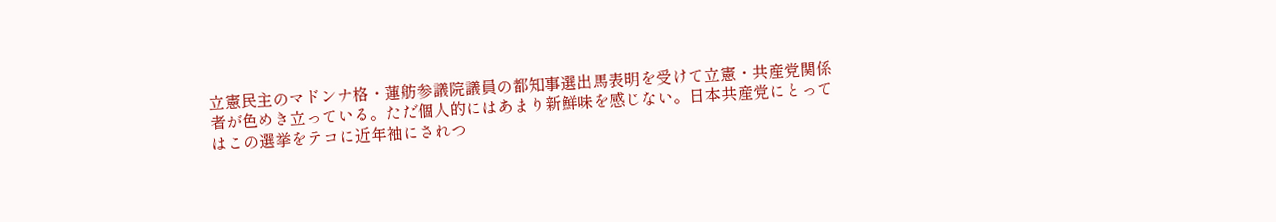立憲民主のマドンナ格・蓮舫参議院議員の都知事選出馬表明を受けて立憲・共産党関係者が色めき立っている。ただ個人的にはあまり新鮮味を感じない。日本共産党にとってはこの選挙をテコに近年袖にされつ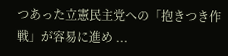つあった立憲民主党への「抱きつき作戦」が容易に進め ...